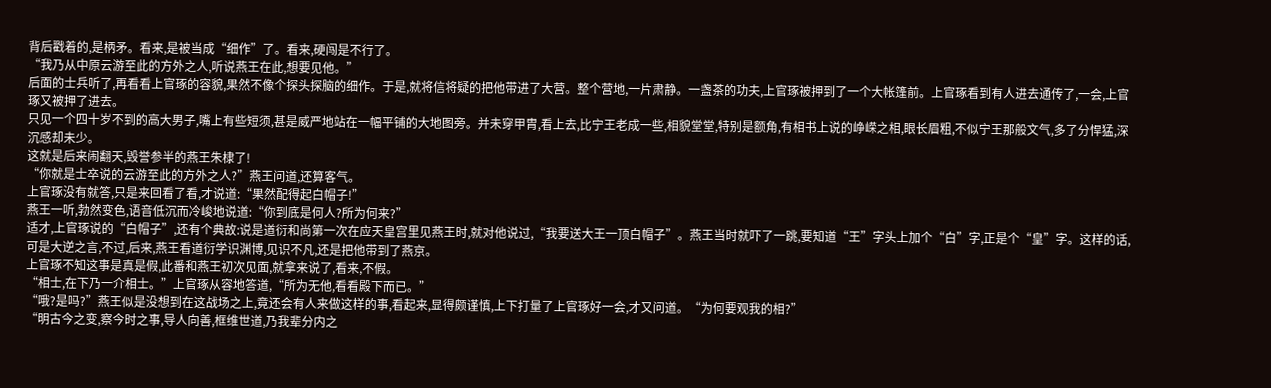背后戳着的,是柄矛。看来,是被当成“细作”了。看来,硬闯是不行了。
“我乃从中原云游至此的方外之人,听说燕王在此,想要见他。”
后面的士兵听了,再看看上官琢的容貌,果然不像个探头探脑的细作。于是,就将信将疑的把他带进了大营。整个营地,一片肃静。一盏茶的功夫,上官琢被押到了一个大帐篷前。上官琢看到有人进去通传了,一会,上官琢又被押了进去。
只见一个四十岁不到的高大男子,嘴上有些短须,甚是威严地站在一幅平铺的大地图旁。并未穿甲胄,看上去,比宁王老成一些,相貌堂堂,特别是额角,有相书上说的峥嵘之相,眼长眉粗,不似宁王那般文气,多了分悍猛,深沉感却未少。
这就是后来闹翻天,毁誉参半的燕王朱棣了!
“你就是士卒说的云游至此的方外之人?”燕王问道,还算客气。
上官琢没有就答,只是来回看了看,才说道:“果然配得起白帽子!”
燕王一听,勃然变色,语音低沉而冷峻地说道:“你到底是何人?所为何来?”
适才,上官琢说的“白帽子”,还有个典故:说是道衍和尚第一次在应天皇宫里见燕王时,就对他说过,“我要送大王一顶白帽子”。燕王当时就吓了一跳,要知道“王”字头上加个“白”字,正是个“皇”字。这样的话,可是大逆之言,不过,后来,燕王看道衍学识渊博,见识不凡,还是把他带到了燕京。
上官琢不知这事是真是假,此番和燕王初次见面,就拿来说了,看来,不假。
“相士,在下乃一介相士。”上官琢从容地答道,“所为无他,看看殿下而已。”
“哦?是吗?”燕王似是没想到在这战场之上,竟还会有人来做这样的事,看起来,显得颇谨慎,上下打量了上官琢好一会,才又问道。“为何要观我的相?”
“明古今之变,察今时之事,导人向善,框维世道,乃我辈分内之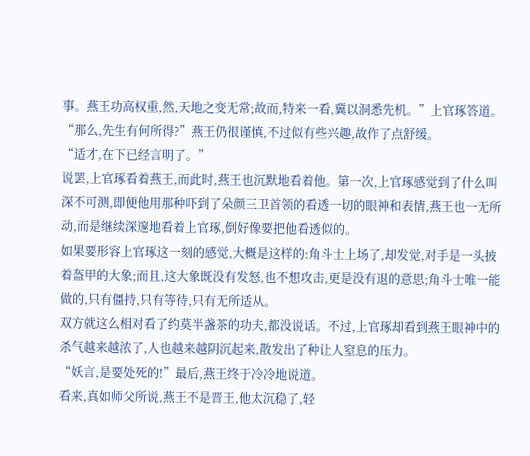事。燕王功高权重,然,天地之变无常;故而,特来一看,冀以洞悉先机。”上官琢答道。
“那么,先生有何所得?”燕王仍很谨慎,不过似有些兴趣,故作了点舒缓。
“适才,在下已经言明了。”
说罢,上官琢看着燕王,而此时,燕王也沉默地看着他。第一次,上官琢感觉到了什么叫深不可测,即便他用那种吓到了朵颜三卫首领的看透一切的眼神和表情,燕王也一无所动,而是继续深邃地看着上官琢,倒好像要把他看透似的。
如果要形容上官琢这一刻的感觉,大概是这样的:角斗士上场了,却发觉,对手是一头披着盔甲的大象;而且,这大象既没有发怒,也不想攻击,更是没有退的意思;角斗士唯一能做的,只有僵持,只有等待,只有无所适从。
双方就这么相对看了约莫半盏茶的功夫,都没说话。不过,上官琢却看到燕王眼神中的杀气越来越浓了,人也越来越阴沉起来,散发出了种让人窒息的压力。
“妖言,是要处死的!”最后,燕王终于冷冷地说道。
看来,真如师父所说,燕王不是晋王,他太沉稳了,轻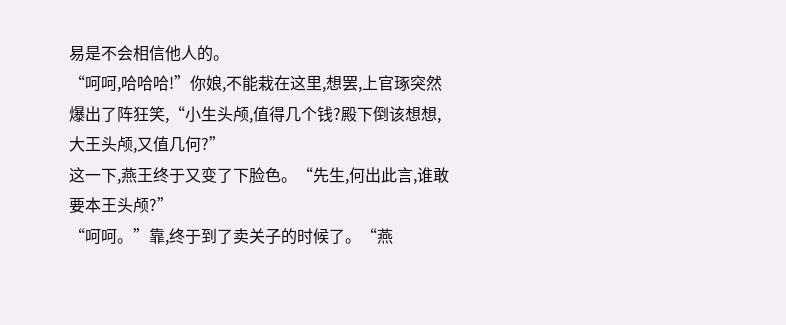易是不会相信他人的。
“呵呵,哈哈哈!”你娘,不能栽在这里,想罢,上官琢突然爆出了阵狂笑,“小生头颅,值得几个钱?殿下倒该想想,大王头颅,又值几何?”
这一下,燕王终于又变了下脸色。“先生,何出此言,谁敢要本王头颅?”
“呵呵。”靠,终于到了卖关子的时候了。“燕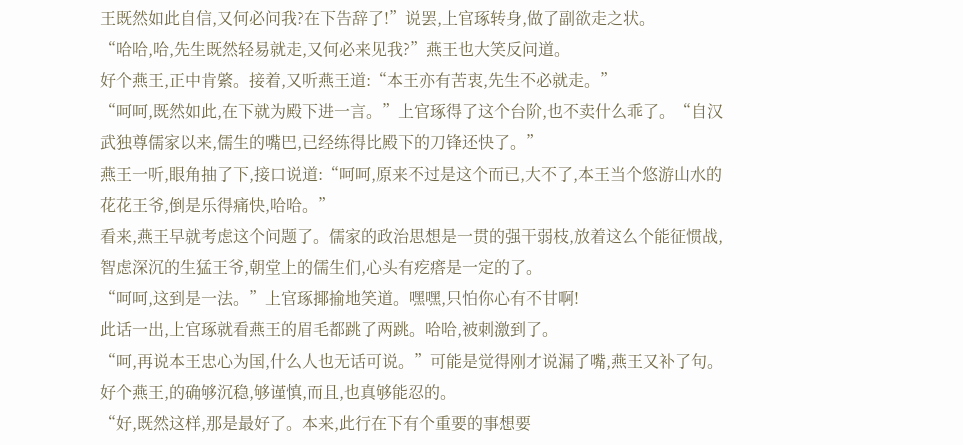王既然如此自信,又何必问我?在下告辞了!”说罢,上官琢转身,做了副欲走之状。
“哈哈,哈,先生既然轻易就走,又何必来见我?”燕王也大笑反问道。
好个燕王,正中肯綮。接着,又听燕王道:“本王亦有苦衷,先生不必就走。”
“呵呵,既然如此,在下就为殿下进一言。”上官琢得了这个台阶,也不卖什么乖了。“自汉武独尊儒家以来,儒生的嘴巴,已经练得比殿下的刀锋还快了。”
燕王一听,眼角抽了下,接口说道:“呵呵,原来不过是这个而已,大不了,本王当个悠游山水的花花王爷,倒是乐得痛快,哈哈。”
看来,燕王早就考虑这个问题了。儒家的政治思想是一贯的强干弱枝,放着这么个能征惯战,智虑深沉的生猛王爷,朝堂上的儒生们,心头有疙瘩是一定的了。
“呵呵,这到是一法。”上官琢揶揄地笑道。嘿嘿,只怕你心有不甘啊!
此话一出,上官琢就看燕王的眉毛都跳了两跳。哈哈,被刺激到了。
“呵,再说本王忠心为国,什么人也无话可说。”可能是觉得刚才说漏了嘴,燕王又补了句。好个燕王,的确够沉稳,够谨慎,而且,也真够能忍的。
“好,既然这样,那是最好了。本来,此行在下有个重要的事想要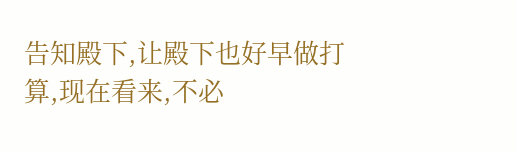告知殿下,让殿下也好早做打算,现在看来,不必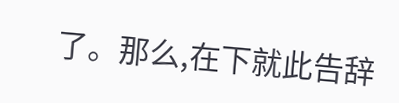了。那么,在下就此告辞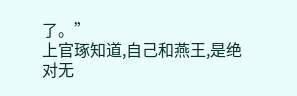了。”
上官琢知道,自己和燕王,是绝对无